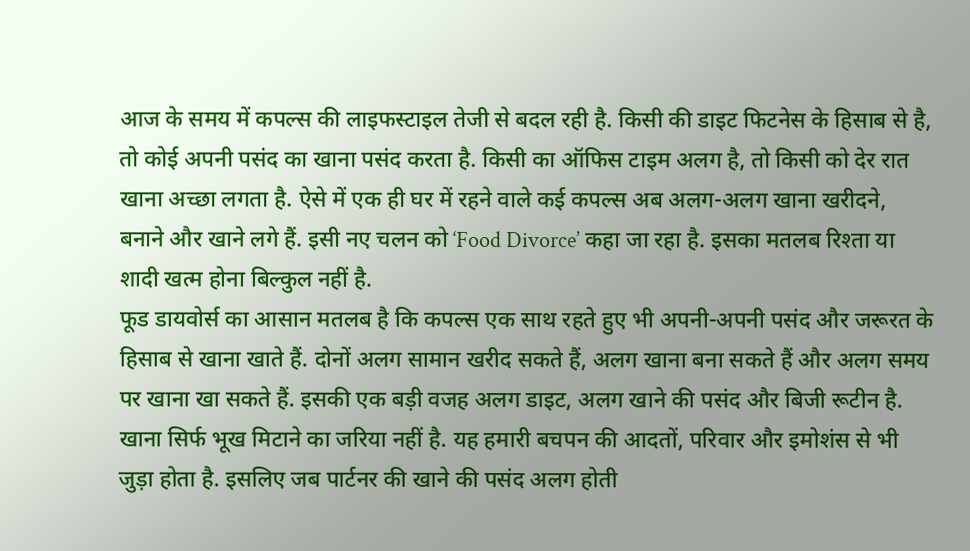आज के समय में कपल्स की लाइफस्टाइल तेजी से बदल रही है. किसी की डाइट फिटनेस के हिसाब से है, तो कोई अपनी पसंद का खाना पसंद करता है. किसी का ऑफिस टाइम अलग है, तो किसी को देर रात खाना अच्छा लगता है. ऐसे में एक ही घर में रहने वाले कई कपल्स अब अलग-अलग खाना खरीदने, बनाने और खाने लगे हैं. इसी नए चलन को ‘Food Divorce’ कहा जा रहा है. इसका मतलब रिश्ता या शादी खत्म होना बिल्कुल नहीं है.
फूड डायवोर्स का आसान मतलब है कि कपल्स एक साथ रहते हुए भी अपनी-अपनी पसंद और जरूरत के हिसाब से खाना खाते हैं. दोनों अलग सामान खरीद सकते हैं, अलग खाना बना सकते हैं और अलग समय पर खाना खा सकते हैं. इसकी एक बड़ी वजह अलग डाइट, अलग खाने की पसंद और बिजी रूटीन है.
खाना सिर्फ भूख मिटाने का जरिया नहीं है. यह हमारी बचपन की आदतों, परिवार और इमोशंस से भी जुड़ा होता है. इसलिए जब पार्टनर की खाने की पसंद अलग होती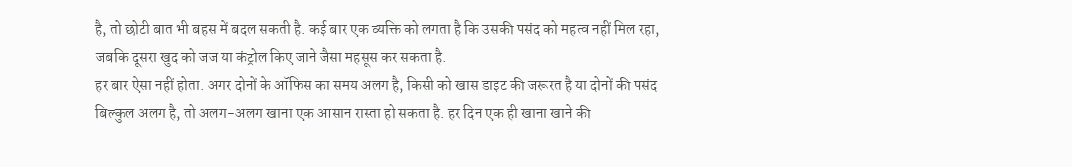है, तो छोटी बात भी बहस में बदल सकती है. कई बार एक व्यक्ति को लगता है कि उसकी पसंद को महत्व नहीं मिल रहा, जबकि दूसरा खुद को जज या कंट्रोल किए जाने जैसा महसूस कर सकता है.
हर बार ऐसा नहीं होता. अगर दोनों के ऑफिस का समय अलग है, किसी को खास डाइट की जरूरत है या दोनों की पसंद बिल्कुल अलग है, तो अलग-अलग खाना एक आसान रास्ता हो सकता है. हर दिन एक ही खाना खाने की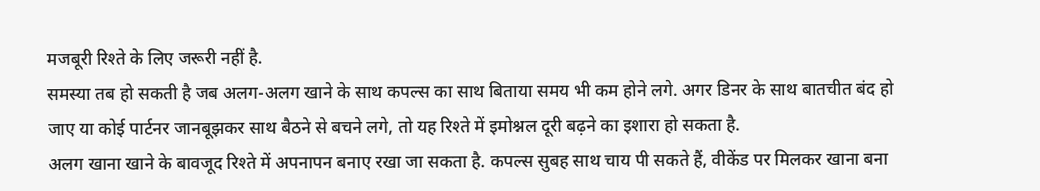मजबूरी रिश्ते के लिए जरूरी नहीं है.
समस्या तब हो सकती है जब अलग-अलग खाने के साथ कपल्स का साथ बिताया समय भी कम होने लगे. अगर डिनर के साथ बातचीत बंद हो जाए या कोई पार्टनर जानबूझकर साथ बैठने से बचने लगे, तो यह रिश्ते में इमोश्नल दूरी बढ़ने का इशारा हो सकता है.
अलग खाना खाने के बावजूद रिश्ते में अपनापन बनाए रखा जा सकता है. कपल्स सुबह साथ चाय पी सकते हैं, वीकेंड पर मिलकर खाना बना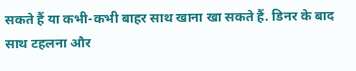सकते हैं या कभी-कभी बाहर साथ खाना खा सकते हैं. डिनर के बाद साथ टहलना और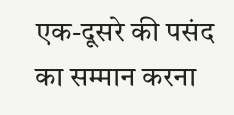एक-दूसरे की पसंद का सम्मान करना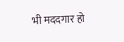भी मददगार हो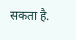सकता है.